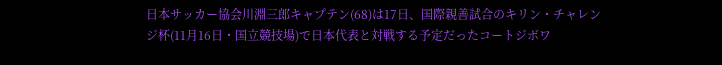日本サッカー協会川淵三郎キャプテン(68)は17日、国際親善試合のキリン・チャレンジ杯(11月16日・国立競技場)で日本代表と対戦する予定だったコートジボワ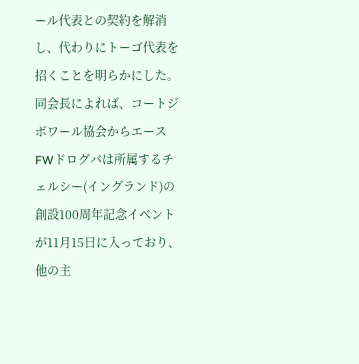ール代表との契約を解消し、代わりにトーゴ代表を招くことを明らかにした。
同会長によれば、コートジボワール協会からエースFWドログバは所属するチェルシー(イングランド)の創設100周年記念イベントが11月15日に入っており、他の主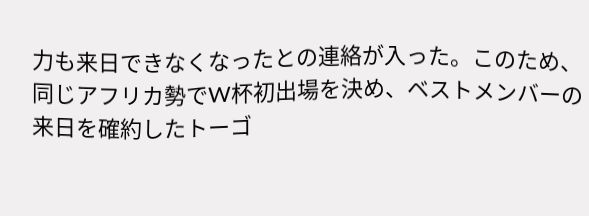力も来日できなくなったとの連絡が入った。このため、同じアフリカ勢でW杯初出場を決め、ベストメンバーの来日を確約したトーゴ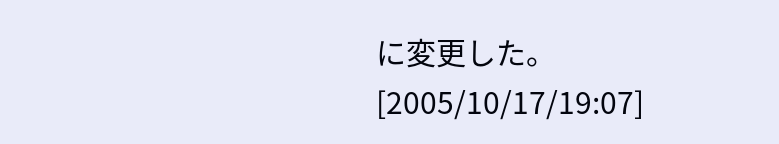に変更した。
[2005/10/17/19:07]